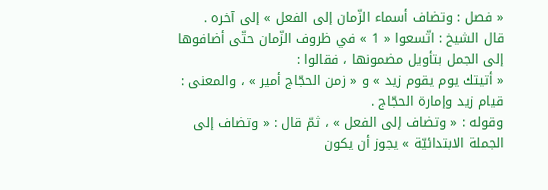« فصل : وتضاف أسماء الزّمان إلى الفعل » إلى آخره .
قال الشيخ : اتّسعوا « 1 » في ظروف الزّمان حتّى أضافوها إلى الجمل بتأويل مضمونها ، فقالوا :
« أتيتك يوم يقوم زيد » و « زمن الحجّاج أمير » ، والمعنى : قيام زيد وإمارة الحجّاج .
وقوله : « وتضاف إلى الفعل » ، ثمّ قال : « وتضاف إلى الجملة الابتدائيّة » يجوز أن يكون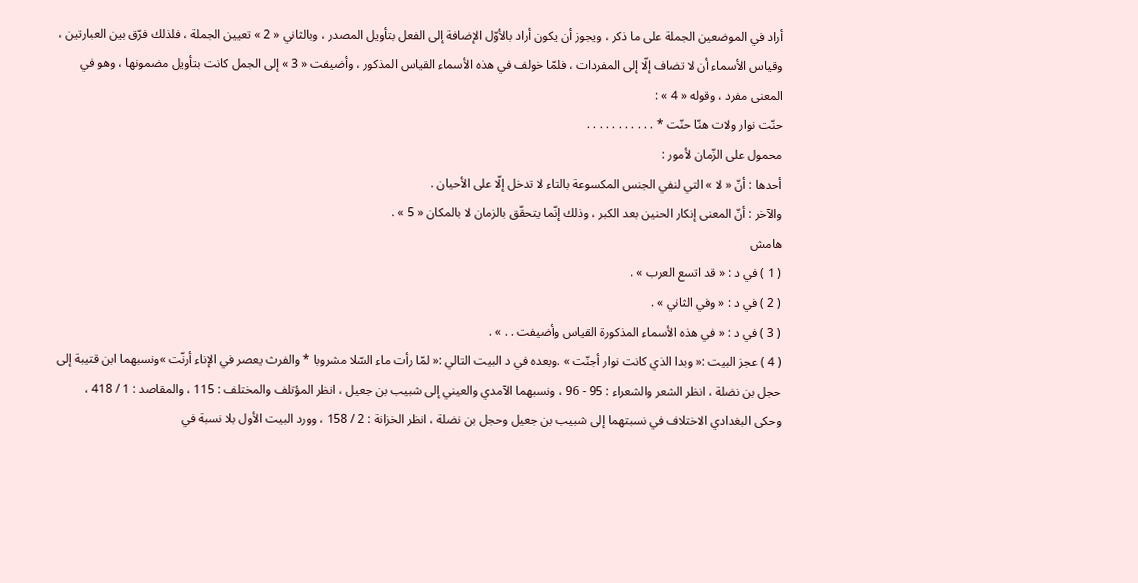أراد في الموضعين الجملة على ما ذكر ، ويجوز أن يكون أراد بالأوّل الإضافة إلى الفعل بتأويل المصدر ، وبالثاني « 2 » تعيين الجملة ، فلذلك فرّق بين العبارتين ، وقياس الأسماء أن لا تضاف إلّا إلى المفردات ، فلمّا خولف في هذه الأسماء القياس المذكور ، وأضيفت « 3 » إلى الجمل كانت بتأويل مضمونها ، وهو في المعنى مفرد ، وقوله « 4 » :
حنّت نوار ولات هنّا حنّت * . . . . . . . . . . .
محمول على الزّمان لأمور :
أحدها : أنّ « لا » التي لنفي الجنس المكسوعة بالتاء لا تدخل إلّا على الأحيان .
والآخر : أنّ المعنى إنكار الحنين بعد الكبر ، وذلك إنّما يتحقّق بالزمان لا بالمكان « 5 » .
هامش
( 1 ) في د : « قد اتسع العرب » .
( 2 ) في د : « وفي الثاني » .
( 3 ) في د : « في هذه الأسماء المذكورة القياس وأضيفت . . » .
( 4 ) عجز البيت :« وبدا الذي كانت نوار أجنّت » .وبعده في د البيت التالي :« لمّا رأت ماء السّلا مشروبا * والفرث يعصر في الإناء أرنّت »ونسبهما ابن قتيبة إلى حجل بن نضلة ، انظر الشعر والشعراء : 95 - 96 ، ونسبهما الآمدي والعيني إلى شبيب بن جعيل ، انظر المؤتلف والمختلف : 115 ، والمقاصد : 1 / 418 ، وحكى البغدادي الاختلاف في نسبتهما إلى شبيب بن جعيل وحجل بن نضلة ، انظر الخزانة : 2 / 158 ، وورد البيت الأول بلا نسبة في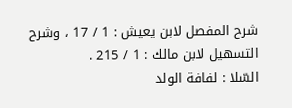شرح المفصل لابن يعيش : 1 / 17 ، وشرح التسهيل لابن مالك : 1 / 215 .
السّلا : لفافة الولد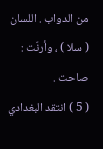من الدواب . اللسان ( سلا ) ، وأرنّت : صاحت .
( 5 ) انتقد البغدادي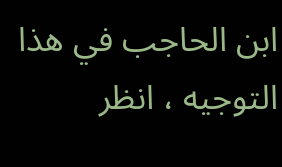ابن الحاجب في هذا التوجيه ، انظر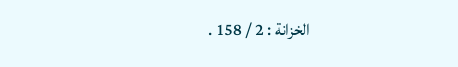الخزانة : 2 / 158 .